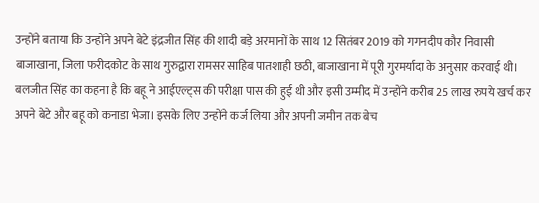उन्होंने बताया कि उन्होंने अपने बेटे इंद्रजीत सिंह की शादी बड़े अरमानों के साथ 12 सितंबर 2019 को गगनदीप कौर निवासी बाजाखाना, जिला फरीदकोट के साथ गुरुद्वारा रामसर साहिब पातशाही छठी, बाजाखाना में पूरी गुरमर्यादा के अनुसार करवाई थी।
बलजीत सिंह का कहना है कि बहू ने आईएल्ट्स की परीक्षा पास की हुई थी और इसी उम्मीद में उन्होंने करीब 25 लाख रुपये खर्च कर अपने बेटे और बहू को कनाडा भेजा। इसके लिए उन्होंने कर्ज लिया और अपनी जमीन तक बेच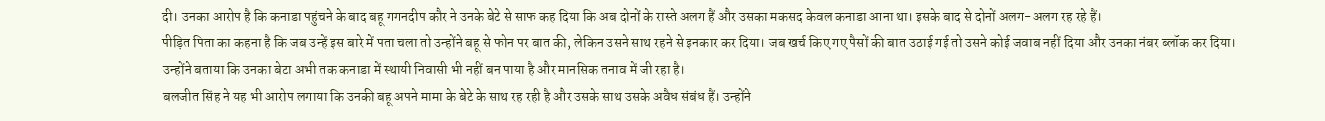दी। उनका आरोप है कि कनाडा पहुंचने के बाद बहू गगनदीप कौर ने उनके बेटे से साफ कह दिया कि अब दोनों के रास्ते अलग हैं और उसका मकसद केवल कनाडा आना था। इसके बाद से दोनों अलग-अलग रह रहे हैं।
पीड़ित पिता का कहना है कि जब उन्हें इस बारे में पता चला तो उन्होंने बहू से फोन पर बात की, लेकिन उसने साथ रहने से इनकार कर दिया। जब खर्च किए गए पैसों की बात उठाई गई तो उसने कोई जवाब नहीं दिया और उनका नंबर ब्लॉक कर दिया। उन्होंने बताया कि उनका बेटा अभी तक कनाडा में स्थायी निवासी भी नहीं बन पाया है और मानसिक तनाव में जी रहा है।
बलजीत सिंह ने यह भी आरोप लगाया कि उनकी बहू अपने मामा के बेटे के साथ रह रही है और उसके साथ उसके अवैध संबंध हैं। उन्होंने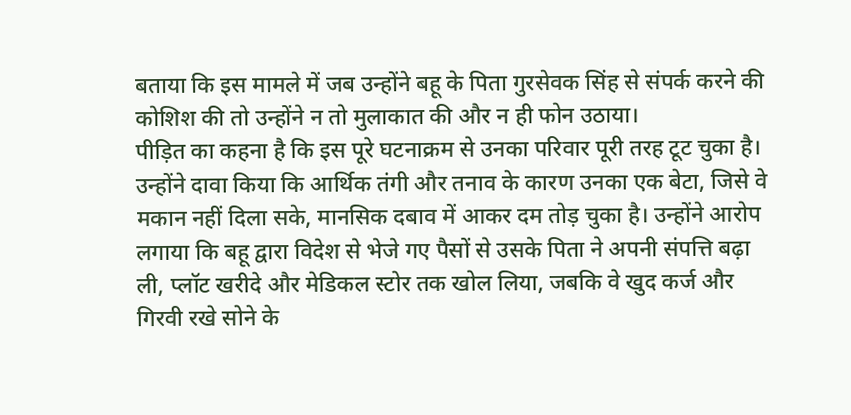बताया कि इस मामले में जब उन्होंने बहू के पिता गुरसेवक सिंह से संपर्क करने की कोशिश की तो उन्होंने न तो मुलाकात की और न ही फोन उठाया।
पीड़ित का कहना है कि इस पूरे घटनाक्रम से उनका परिवार पूरी तरह टूट चुका है। उन्होंने दावा किया कि आर्थिक तंगी और तनाव के कारण उनका एक बेटा, जिसे वे मकान नहीं दिला सके, मानसिक दबाव में आकर दम तोड़ चुका है। उन्होंने आरोप लगाया कि बहू द्वारा विदेश से भेजे गए पैसों से उसके पिता ने अपनी संपत्ति बढ़ा ली, प्लॉट खरीदे और मेडिकल स्टोर तक खोल लिया, जबकि वे खुद कर्ज और गिरवी रखे सोने के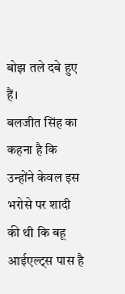बोझ तले दबे हुए हैं।
बलजीत सिंह का कहना है कि उन्होंने केवल इस भरोसे पर शादी की थी कि बहू आईएल्ट्स पास है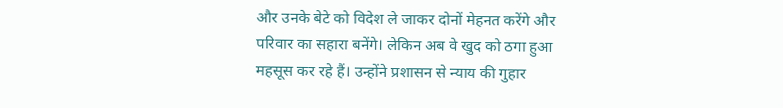और उनके बेटे को विदेश ले जाकर दोनों मेहनत करेंगे और परिवार का सहारा बनेंगे। लेकिन अब वे खुद को ठगा हुआ महसूस कर रहे हैं। उन्होंने प्रशासन से न्याय की गुहार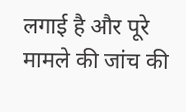लगाई है और पूरे मामले की जांच की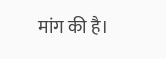मांग की है।